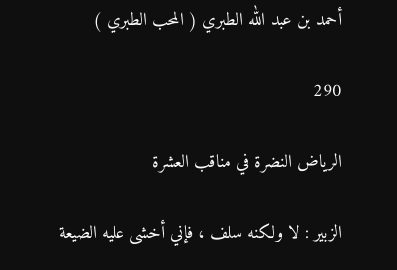أحمد بن عبد الله الطبري ( المحب الطبري )

290

الرياض النضرة في مناقب العشرة

الزبير : لا ولكنه سلف ، فإني أخشى عليه الضيعة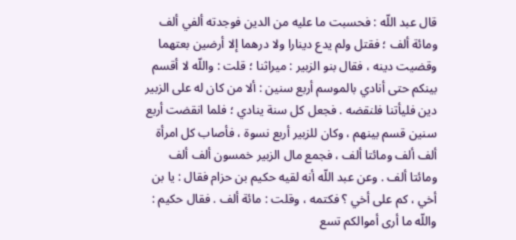قال عبد اللّه : فحسبت ما عليه من الدين فوجدته ألفي ألف ومائة ألف ؛ فقتل ولم يدع دينارا ولا درهما إلا أرضين بعتهما وقضيت دينه ، فقال بنو الزبير : ميراثنا ؛ قلت : واللّه لا أقسم بينكم حتى أنادي بالموسم أربع سنين : ألا من كان له على الزبير دين فليأتنا فلنقضه . فجعل كل سنة ينادي ؛ فلما انقضت أربع سنين قسم بينهم ، وكان للزبير أربع نسوة ، فأصاب كل امرأة ألف ألف ومائتا ألف ، فجمع مال الزبير خمسون ألف ألف ومائتا ألف . وعن عبد اللّه أنه لقيه حكيم بن حزام فقال : يا بن أخي ، كم على أخي ؟ فكتمه ، وقلت : مائة ألف . فقال حكيم : واللّه ما أرى أموالكم تسع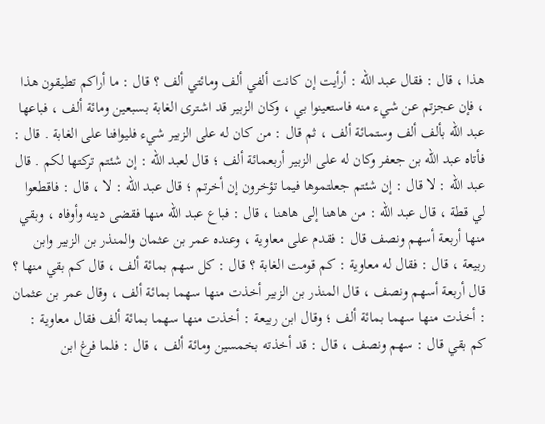هذا ، قال : فقال عبد اللّه : أرأيت إن كانت ألفي ألف ومائتي ألف ؟ قال : ما أراكم تطيقون هذا ، فإن عجزتم عن شيء منه فاستعينوا بي ، وكان الزبير قد اشترى الغابة بسبعين ومائة ألف ، فباعها عبد اللّه بألف ألف وستمائة ألف ، ثم قال : من كان له على الزبير شيء فليوافنا على الغابة . قال : فأتاه عبد اللّه بن جعفر وكان له على الزبير أربعمائة ألف ؛ قال لعبد اللّه : إن شئتم تركتها لكم . قال عبد اللّه : لا قال : إن شئتم جعلتموها فيما تؤخرون إن أخرتم ؛ قال عبد اللّه : لا ، قال : فاقطعوا لي قطة ، قال عبد اللّه : من هاهنا إلى هاهنا ، قال : فباع عبد اللّه منها فقضى دينه وأوفاه ، وبقي منها أربعة أسهم ونصف قال : فقدم على معاوية ، وعنده عمر بن عثمان والمنذر بن الزبير وابن ربيعة ، قال : فقال له معاوية : كم قومت الغابة ؟ قال : كل سهم بمائة ألف ، قال كم بقي منها ؟ قال أربعة أسهم ونصف ، قال المنذر بن الزبير أخذت منها سهما بمائة ألف ، وقال عمر بن عثمان : أخذت منها سهما بمائة ألف ؛ وقال ابن ربيعة : أخذت منها سهما بمائة ألف فقال معاوية : كم بقي قال : سهم ونصف ، قال : قد أخذته بخمسين ومائة ألف ، قال : فلما فرغ ابن